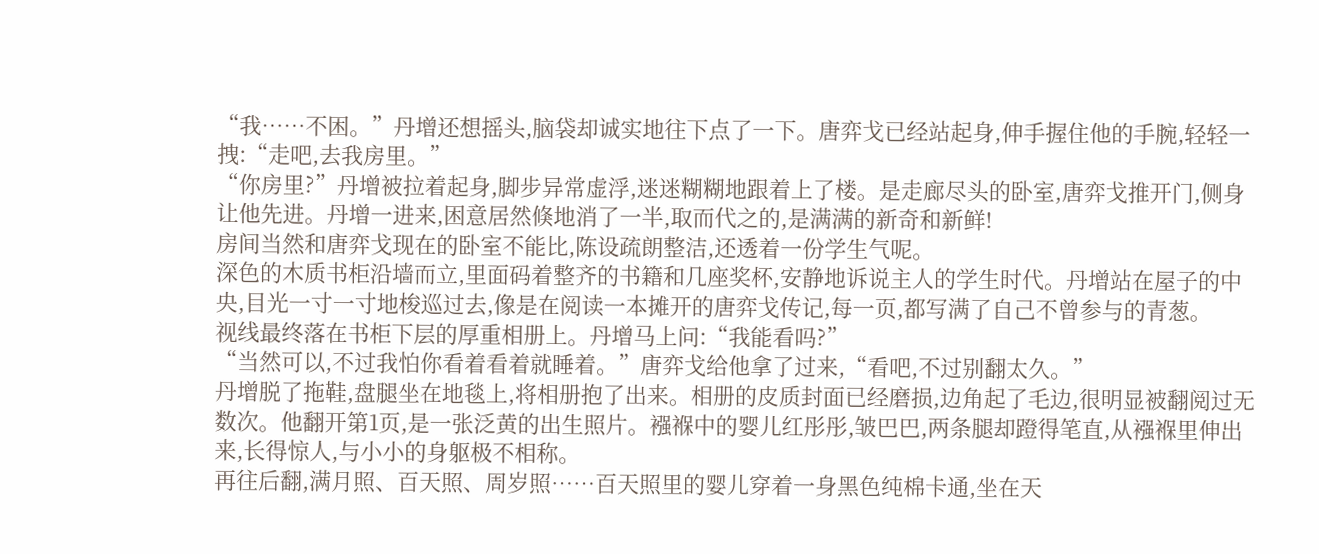“我……不困。”丹增还想摇头,脑袋却诚实地往下点了一下。唐弈戈已经站起身,伸手握住他的手腕,轻轻一拽:“走吧,去我房里。”
“你房里?”丹增被拉着起身,脚步异常虚浮,迷迷糊糊地跟着上了楼。是走廊尽头的卧室,唐弈戈推开门,侧身让他先进。丹增一进来,困意居然倏地消了一半,取而代之的,是满满的新奇和新鲜!
房间当然和唐弈戈现在的卧室不能比,陈设疏朗整洁,还透着一份学生气呢。
深色的木质书柜沿墙而立,里面码着整齐的书籍和几座奖杯,安静地诉说主人的学生时代。丹增站在屋子的中央,目光一寸一寸地梭巡过去,像是在阅读一本摊开的唐弈戈传记,每一页,都写满了自己不曾参与的青葱。
视线最终落在书柜下层的厚重相册上。丹增马上问:“我能看吗?”
“当然可以,不过我怕你看着看着就睡着。”唐弈戈给他拿了过来,“看吧,不过别翻太久。”
丹增脱了拖鞋,盘腿坐在地毯上,将相册抱了出来。相册的皮质封面已经磨损,边角起了毛边,很明显被翻阅过无数次。他翻开第1页,是一张泛黄的出生照片。襁褓中的婴儿红彤彤,皱巴巴,两条腿却蹬得笔直,从襁褓里伸出来,长得惊人,与小小的身躯极不相称。
再往后翻,满月照、百天照、周岁照……百天照里的婴儿穿着一身黑色纯棉卡通,坐在天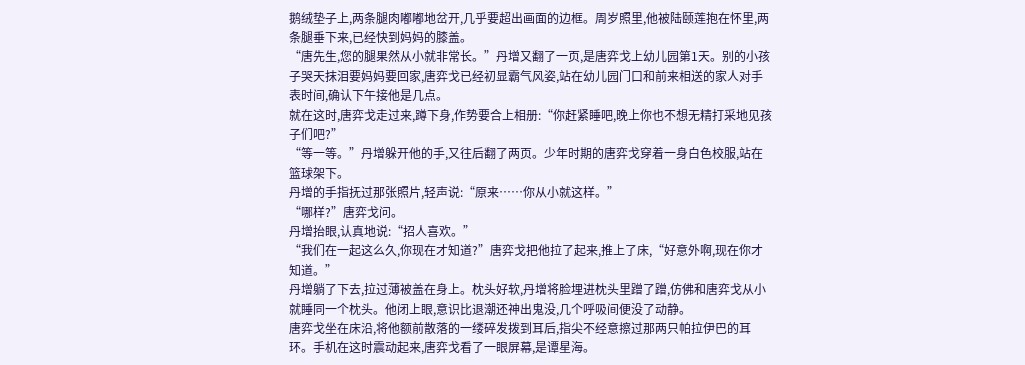鹅绒垫子上,两条腿肉嘟嘟地岔开,几乎要超出画面的边框。周岁照里,他被陆颐莲抱在怀里,两条腿垂下来,已经快到妈妈的膝盖。
“唐先生,您的腿果然从小就非常长。”丹增又翻了一页,是唐弈戈上幼儿园第1天。别的小孩子哭天抹泪要妈妈要回家,唐弈戈已经初显霸气风姿,站在幼儿园门口和前来相送的家人对手表时间,确认下午接他是几点。
就在这时,唐弈戈走过来,蹲下身,作势要合上相册:“你赶紧睡吧,晚上你也不想无精打采地见孩子们吧?”
“等一等。”丹增躲开他的手,又往后翻了两页。少年时期的唐弈戈穿着一身白色校服,站在篮球架下。
丹增的手指抚过那张照片,轻声说:“原来……你从小就这样。”
“哪样?”唐弈戈问。
丹增抬眼,认真地说:“招人喜欢。”
“我们在一起这么久,你现在才知道?”唐弈戈把他拉了起来,推上了床,“好意外啊,现在你才知道。”
丹增躺了下去,拉过薄被盖在身上。枕头好软,丹增将脸埋进枕头里蹭了蹭,仿佛和唐弈戈从小就睡同一个枕头。他闭上眼,意识比退潮还神出鬼没,几个呼吸间便没了动静。
唐弈戈坐在床沿,将他额前散落的一缕碎发拨到耳后,指尖不经意擦过那两只帕拉伊巴的耳环。手机在这时震动起来,唐弈戈看了一眼屏幕,是谭星海。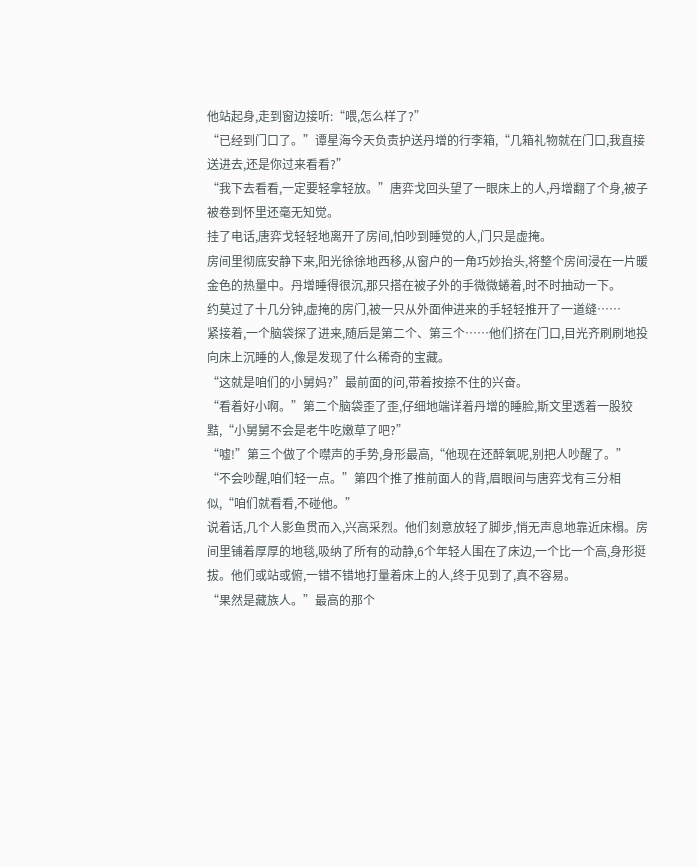他站起身,走到窗边接听:“喂,怎么样了?”
“已经到门口了。”谭星海今天负责护送丹增的行李箱,“几箱礼物就在门口,我直接送进去,还是你过来看看?”
“我下去看看,一定要轻拿轻放。”唐弈戈回头望了一眼床上的人,丹增翻了个身,被子被卷到怀里还毫无知觉。
挂了电话,唐弈戈轻轻地离开了房间,怕吵到睡觉的人,门只是虚掩。
房间里彻底安静下来,阳光徐徐地西移,从窗户的一角巧妙抬头,将整个房间浸在一片暖金色的热量中。丹增睡得很沉,那只搭在被子外的手微微蜷着,时不时抽动一下。
约莫过了十几分钟,虚掩的房门,被一只从外面伸进来的手轻轻推开了一道缝……
紧接着,一个脑袋探了进来,随后是第二个、第三个……他们挤在门口,目光齐刷刷地投向床上沉睡的人,像是发现了什么稀奇的宝藏。
“这就是咱们的小舅妈?”最前面的问,带着按捺不住的兴奋。
“看着好小啊。”第二个脑袋歪了歪,仔细地端详着丹增的睡脸,斯文里透着一股狡黠,“小舅舅不会是老牛吃嫩草了吧?”
“嘘!”第三个做了个噤声的手势,身形最高,“他现在还醉氧呢,别把人吵醒了。”
“不会吵醒,咱们轻一点。”第四个推了推前面人的背,眉眼间与唐弈戈有三分相似,“咱们就看看,不碰他。”
说着话,几个人影鱼贯而入,兴高采烈。他们刻意放轻了脚步,悄无声息地靠近床榻。房间里铺着厚厚的地毯,吸纳了所有的动静,6个年轻人围在了床边,一个比一个高,身形挺拔。他们或站或俯,一错不错地打量着床上的人,终于见到了,真不容易。
“果然是藏族人。”最高的那个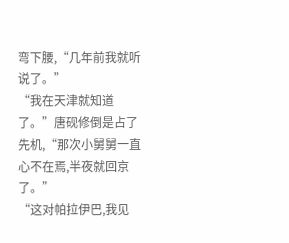弯下腰,“几年前我就听说了。”
“我在天津就知道了。”唐砚修倒是占了先机,“那次小舅舅一直心不在焉,半夜就回京了。”
“这对帕拉伊巴,我见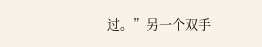过。”另一个双手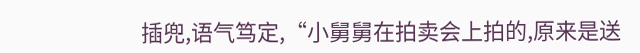插兜,语气笃定,“小舅舅在拍卖会上拍的,原来是送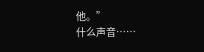他。”
什么声音……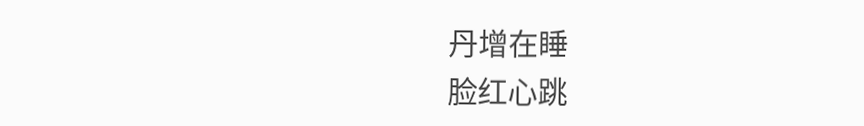丹增在睡
脸红心跳